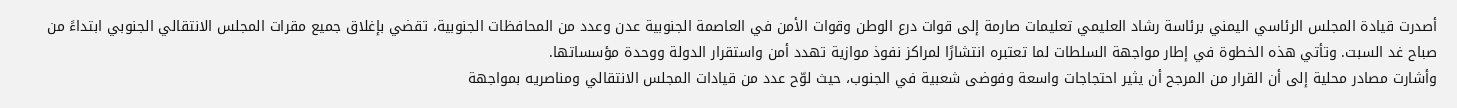أصدرت قيادة المجلس الرئاسي اليمني برئاسة رشاد العليمي تعليمات صارمة إلى قوات درع الوطن وقوات الأمن في العاصمة الجنوبية عدن وعدد من المحافظات الجنوبية، تقضي بإغلاق جميع مقرات المجلس الانتقالي الجنوبي ابتداءً من صباح غد السبت. وتأتي هذه الخطوة في إطار مواجهة السلطات لما تعتبره انتشارًا لمراكز نفوذ موازية تهدد أمن واستقرار الدولة ووحدة مؤسساتها.
وأشارت مصادر محلية إلى أن القرار من المرجح أن يثير احتجاجات واسعة وفوضى شعبية في الجنوب، حيث لوّح عدد من قيادات المجلس الانتقالي ومناصريه بمواجهة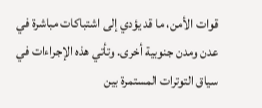قوات الأمن، ما قد يؤدي إلى اشتباكات مباشرة في عدن ومدن جنوبية أخرى. وتأتي هذه الإجراءات في سياق التوترات المستمرة بين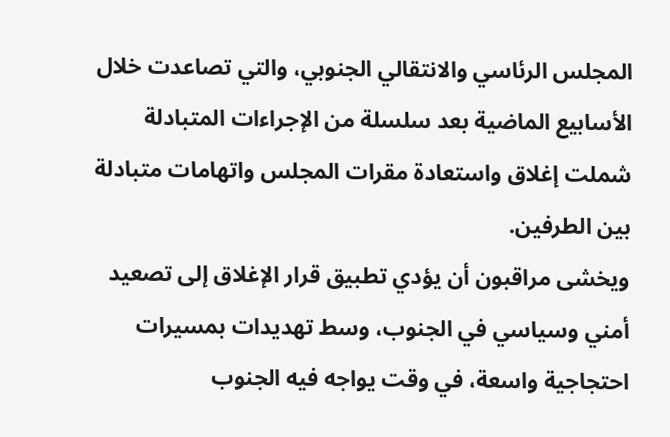المجلس الرئاسي والانتقالي الجنوبي، والتي تصاعدت خلال الأسابيع الماضية بعد سلسلة من الإجراءات المتبادلة شملت إغلاق واستعادة مقرات المجلس واتهامات متبادلة بين الطرفين.
ويخشى مراقبون أن يؤدي تطبيق قرار الإغلاق إلى تصعيد أمني وسياسي في الجنوب، وسط تهديدات بمسيرات احتجاجية واسعة، في وقت يواجه فيه الجنوب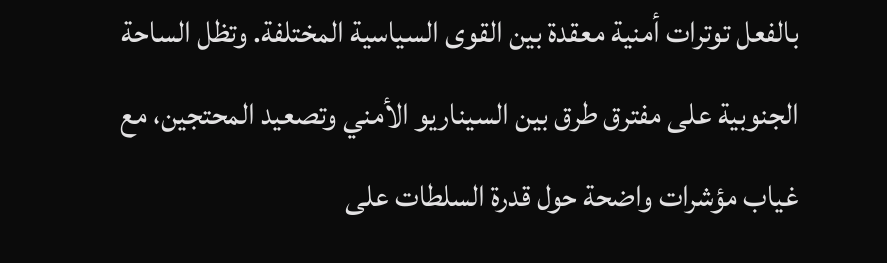بالفعل توترات أمنية معقدة بين القوى السياسية المختلفة. وتظل الساحة الجنوبية على مفترق طرق بين السيناريو الأمني وتصعيد المحتجين، مع غياب مؤشرات واضحة حول قدرة السلطات على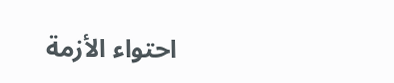احتواء الأزمة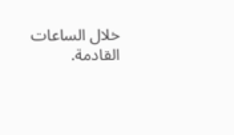خلال الساعات القادمة.